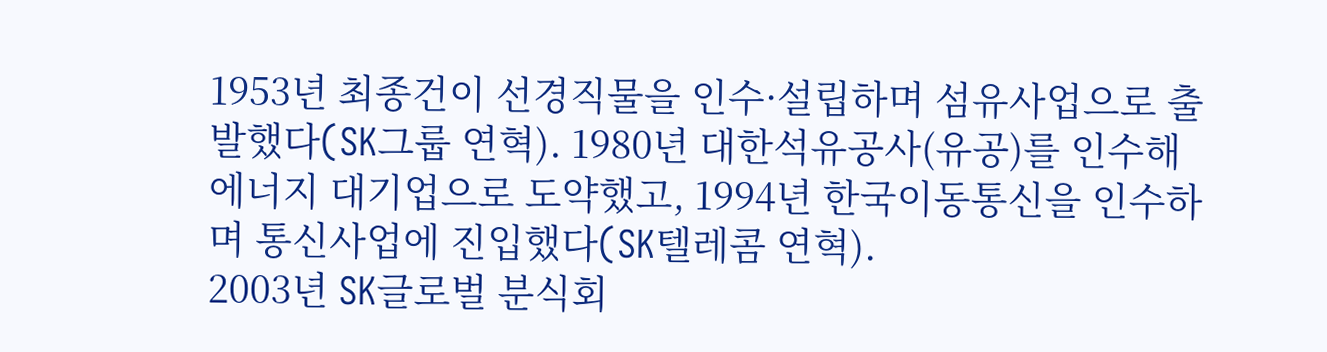1953년 최종건이 선경직물을 인수·설립하며 섬유사업으로 출발했다(SK그룹 연혁). 1980년 대한석유공사(유공)를 인수해 에너지 대기업으로 도약했고, 1994년 한국이동통신을 인수하며 통신사업에 진입했다(SK텔레콤 연혁).
2003년 SK글로벌 분식회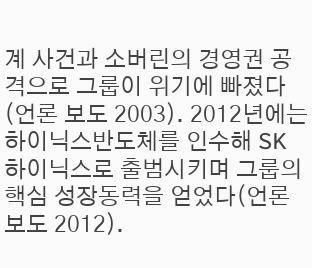계 사건과 소버린의 경영권 공격으로 그룹이 위기에 빠졌다(언론 보도 2003). 2012년에는 하이닉스반도체를 인수해 SK하이닉스로 출범시키며 그룹의 핵심 성장동력을 얻었다(언론 보도 2012).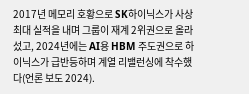2017년 메모리 호황으로 SK하이닉스가 사상 최대 실적을 내며 그룹이 재계 2위권으로 올라섰고, 2024년에는 AI용 HBM 주도권으로 하이닉스가 급반등하며 계열 리밸런싱에 착수했다(언론 보도 2024).